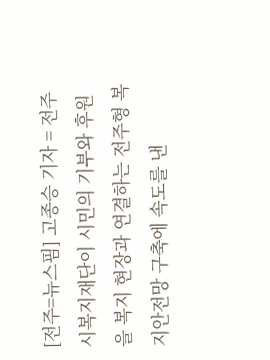[전주=뉴스핌] 고종승 기자 = 전주시복지재단이 시민의 기부와 후원을 복지 현장과 연결하는 전주형 복지안전망 구축에 속도를 낸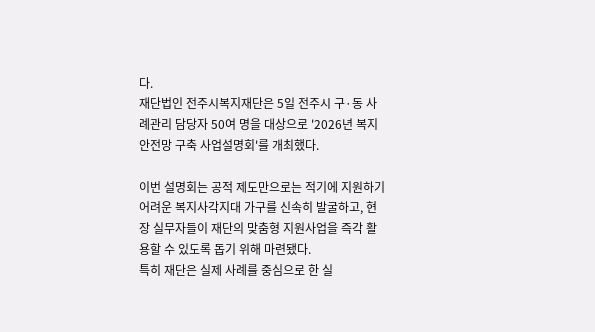다.
재단법인 전주시복지재단은 5일 전주시 구·동 사례관리 담당자 50여 명을 대상으로 '2026년 복지안전망 구축 사업설명회'를 개최했다.

이번 설명회는 공적 제도만으로는 적기에 지원하기 어려운 복지사각지대 가구를 신속히 발굴하고, 현장 실무자들이 재단의 맞춤형 지원사업을 즉각 활용할 수 있도록 돕기 위해 마련됐다.
특히 재단은 실제 사례를 중심으로 한 실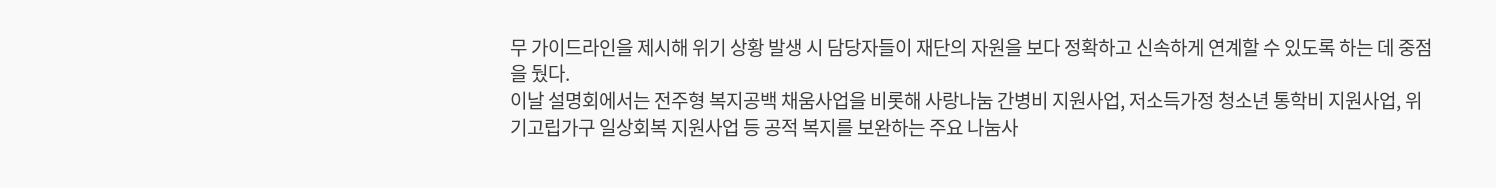무 가이드라인을 제시해 위기 상황 발생 시 담당자들이 재단의 자원을 보다 정확하고 신속하게 연계할 수 있도록 하는 데 중점을 뒀다.
이날 설명회에서는 전주형 복지공백 채움사업을 비롯해 사랑나눔 간병비 지원사업, 저소득가정 청소년 통학비 지원사업, 위기고립가구 일상회복 지원사업 등 공적 복지를 보완하는 주요 나눔사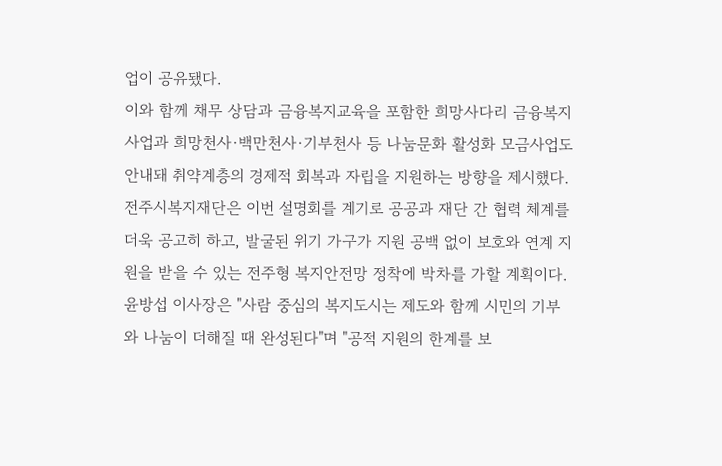업이 공유됐다.
이와 함께 채무 상담과 금융복지교육을 포함한 희망사다리 금융복지사업과 희망천사·백만천사·기부천사 등 나눔문화 활성화 모금사업도 안내돼 취약계층의 경제적 회복과 자립을 지원하는 방향을 제시했다.
전주시복지재단은 이번 설명회를 계기로 공공과 재단 간 협력 체계를 더욱 공고히 하고, 발굴된 위기 가구가 지원 공백 없이 보호와 연계 지원을 받을 수 있는 전주형 복지안전망 정착에 박차를 가할 계획이다.
윤방섭 이사장은 "사람 중심의 복지도시는 제도와 함께 시민의 기부와 나눔이 더해질 때 완성된다"며 "공적 지원의 한계를 보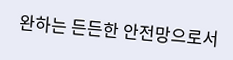완하는 든든한 안전망으로서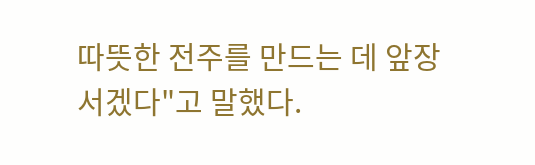따뜻한 전주를 만드는 데 앞장서겠다"고 말했다.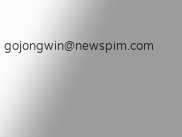gojongwin@newspim.com